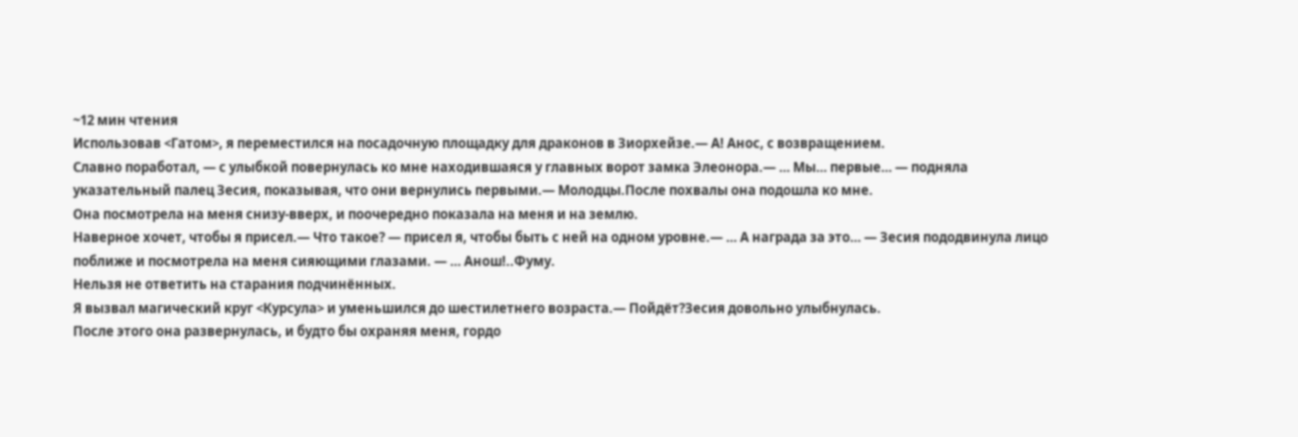~12 мин чтения
Использовав <Гатом>, я переместился на посадочную площадку для драконов в Зиорхейзе.— А! Анос, с возвращением.
Славно поработал, — с улыбкой повернулась ко мне находившаяся у главных ворот замка Элеонора.— … Мы… первые… — подняла указательный палец Зесия, показывая, что они вернулись первыми.— Молодцы.После похвалы она подошла ко мне.
Она посмотрела на меня снизу-вверх, и поочередно показала на меня и на землю.
Наверное хочет, чтобы я присел.— Что такое? — присел я, чтобы быть с ней на одном уровне.— … А награда за это… — Зесия пододвинула лицо поближе и посмотрела на меня сияющими глазами. — … Анош!..Фуму.
Нельзя не ответить на старания подчинённых.
Я вызвал магический круг <Курсула> и уменьшился до шестилетнего возраста.— Пойдёт?Зесия довольно улыбнулась.
После этого она развернулась, и будто бы охраняя меня, гордо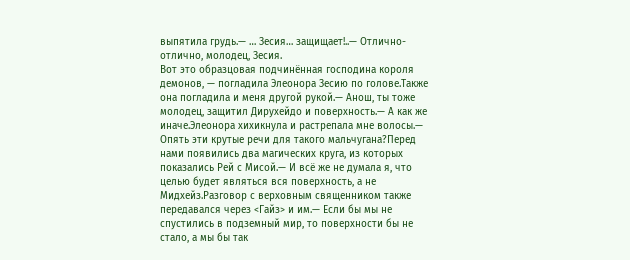выпятила грудь.— … Зесия… защищает!..— Отлично-отлично, молодец, Зесия.
Вот это образцовая подчинённая господина короля демонов, — погладила Элеонора Зесию по голове.Также она погладила и меня другой рукой.— Анош, ты тоже молодец, защитил Дирухейдо и поверхность.— А как же иначе.Элеонора хихикнула и растрепала мне волосы.— Опять эти крутые речи для такого мальчугана?Перед нами появились два магических круга, из которых показались Рей с Мисой.— И всё же не думала я, что целью будет являться вся поверхность, а не Мидхейз.Разговор с верховным священником также передавался через <Гайз> и им.— Если бы мы не спустились в подземный мир, то поверхности бы не стало, а мы бы так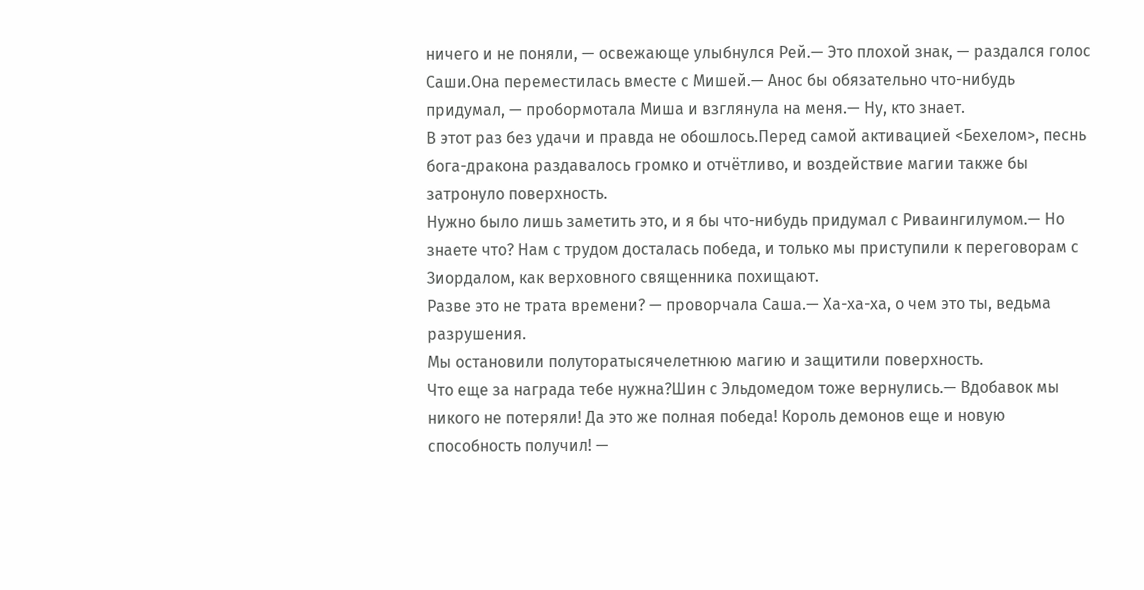ничего и не поняли, — освежающе улыбнулся Рей.— Это плохой знак, — раздался голос Саши.Она переместилась вместе с Мишей.— Анос бы обязательно что-нибудь придумал, — пробормотала Миша и взглянула на меня.— Ну, кто знает.
В этот раз без удачи и правда не обошлось.Перед самой активацией <Бехелом>, песнь бога-дракона раздавалось громко и отчётливо, и воздействие магии также бы затронуло поверхность.
Нужно было лишь заметить это, и я бы что-нибудь придумал с Риваингилумом.— Но знаете что? Нам с трудом досталась победа, и только мы приступили к переговорам с Зиордалом, как верховного священника похищают.
Разве это не трата времени? — проворчала Саша.— Ха-ха-ха, о чем это ты, ведьма разрушения.
Мы остановили полуторатысячелетнюю магию и защитили поверхность.
Что еще за награда тебе нужна?Шин с Эльдомедом тоже вернулись.— Вдобавок мы никого не потеряли! Да это же полная победа! Король демонов еще и новую способность получил! —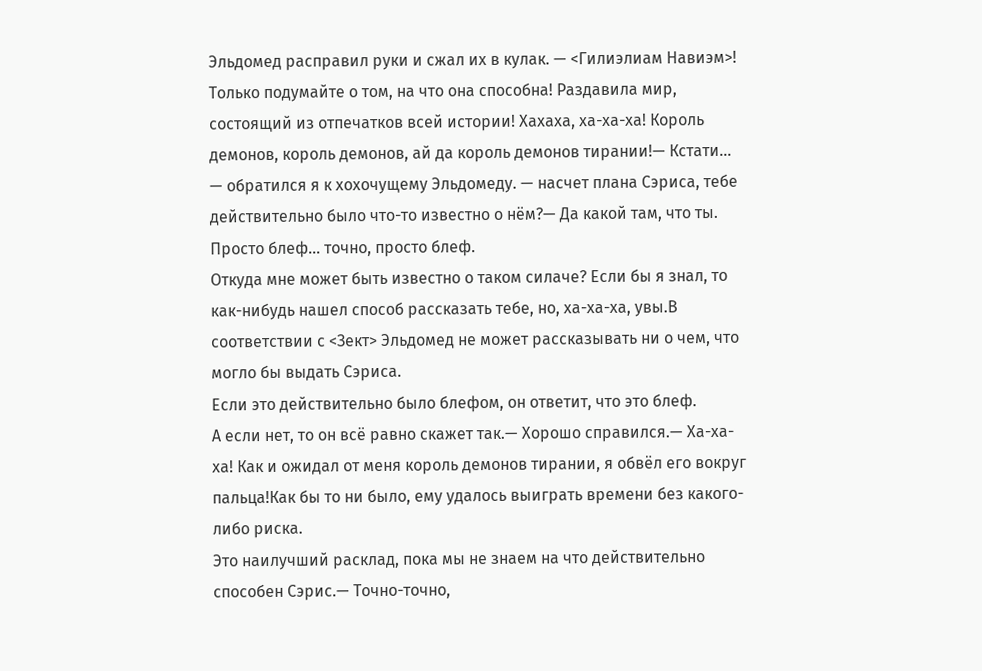Эльдомед расправил руки и сжал их в кулак. — <Гилиэлиам Навиэм>! Только подумайте о том, на что она способна! Раздавила мир, состоящий из отпечатков всей истории! Хахаха, ха-ха-ха! Король демонов, король демонов, ай да король демонов тирании!— Кстати… — обратился я к хохочущему Эльдомеду. — насчет плана Сэриса, тебе действительно было что-то известно о нём?— Да какой там, что ты.
Просто блеф… точно, просто блеф.
Откуда мне может быть известно о таком силаче? Если бы я знал, то как-нибудь нашел способ рассказать тебе, но, ха-ха-ха, увы.В соответствии с <Зект> Эльдомед не может рассказывать ни о чем, что могло бы выдать Сэриса.
Если это действительно было блефом, он ответит, что это блеф.
А если нет, то он всё равно скажет так.— Хорошо справился.— Ха-ха-ха! Как и ожидал от меня король демонов тирании, я обвёл его вокруг пальца!Как бы то ни было, ему удалось выиграть времени без какого-либо риска.
Это наилучший расклад, пока мы не знаем на что действительно способен Сэрис.— Точно-точно,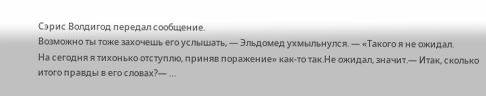Сэрис Волдигод передал сообщение.
Возможно ты тоже захочешь его услышать, — Эльдомед ухмыльнулся. — «Такого я не ожидал.
На сегодня я тихонько отступлю, приняв поражение» как-то так.Не ожидал, значит.— Итак, сколько итого правды в его словах?— …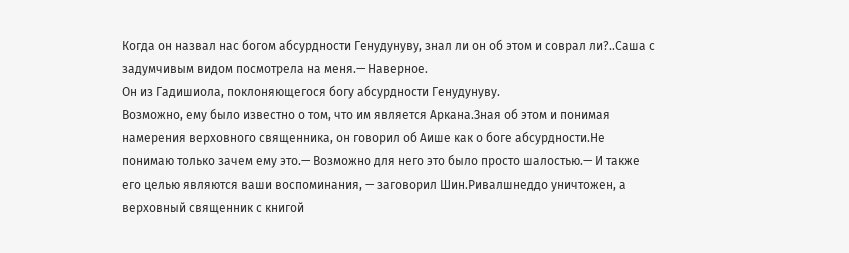Когда он назвал нас богом абсурдности Генудунуву, знал ли он об этом и соврал ли?..Саша с задумчивым видом посмотрела на меня.— Наверное.
Он из Гадишиола, поклоняющегося богу абсурдности Генудунуву.
Возможно, ему было известно о том, что им является Аркана.Зная об этом и понимая намерения верховного священника, он говорил об Аише как о боге абсурдности.Не понимаю только зачем ему это.— Возможно для него это было просто шалостью.— И также его целью являются ваши воспоминания, — заговорил Шин.Ривалшнеддо уничтожен, а верховный священник с книгой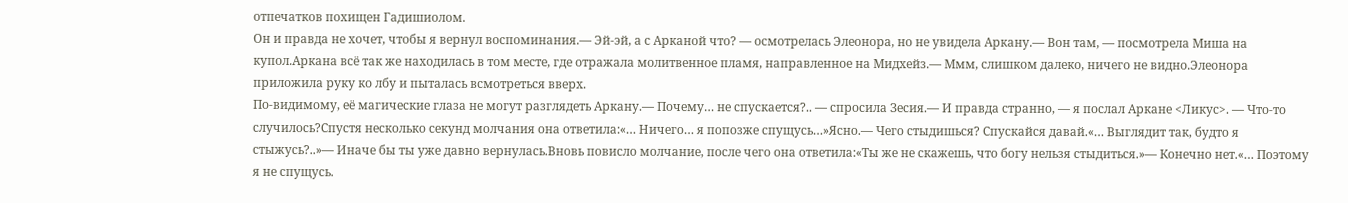отпечатков похищен Гадишиолом.
Он и правда не хочет, чтобы я вернул воспоминания.— Эй-эй, а с Арканой что? — осмотрелась Элеонора, но не увидела Аркану.— Вон там, — посмотрела Миша на купол.Аркана всё так же находилась в том месте, где отражала молитвенное пламя, направленное на Мидхейз.— Ммм, слишком далеко, ничего не видно.Элеонора приложила руку ко лбу и пыталась всмотреться вверх.
По-видимому, её магические глаза не могут разглядеть Аркану.— Почему… не спускается?.. — спросила Зесия.— И правда странно, — я послал Аркане <Ликус>. — Что-то случилось?Спустя несколько секунд молчания она ответила:«… Ничего… я попозже спущусь…»Ясно.— Чего стыдишься? Спускайся давай.«… Выглядит так, будто я стыжусь?..»— Иначе бы ты уже давно вернулась.Вновь повисло молчание, после чего она ответила:«Ты же не скажешь, что богу нельзя стыдиться.»— Конечно нет.«… Поэтому я не спущусь.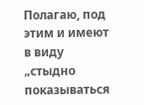Полагаю, под этим и имеют в виду „стыдно показываться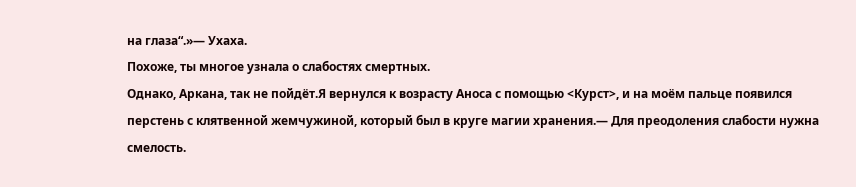на глаза“.»— Ухаха.
Похоже, ты многое узнала о слабостях смертных.
Однако, Аркана, так не пойдёт.Я вернулся к возрасту Аноса с помощью <Курст>, и на моём пальце появился перстень с клятвенной жемчужиной, который был в круге магии хранения.— Для преодоления слабости нужна смелость.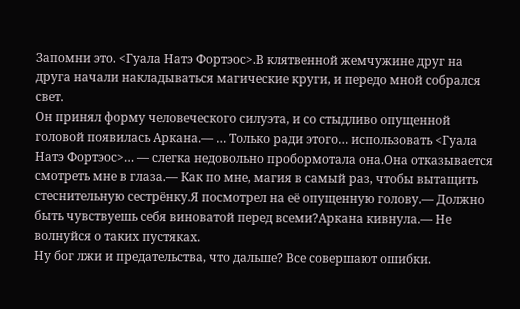Запомни это. <Гуала Натэ Фортэос>.В клятвенной жемчужине друг на друга начали накладываться магические круги, и передо мной собрался свет.
Он принял форму человеческого силуэта, и со стыдливо опущенной головой появилась Аркана.— … Только ради этого… использовать <Гуала Натэ Фортэос>… — слегка недовольно пробормотала она.Она отказывается смотреть мне в глаза.— Как по мне, магия в самый раз, чтобы вытащить стеснительную сестрёнку.Я посмотрел на её опущенную голову.— Должно быть чувствуешь себя виноватой перед всеми?Аркана кивнула.— Не волнуйся о таких пустяках.
Ну бог лжи и предательства, что дальше? Все совершают ошибки.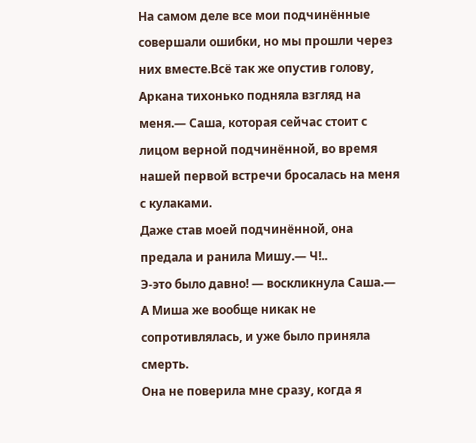На самом деле все мои подчинённые совершали ошибки, но мы прошли через них вместе.Всё так же опустив голову, Аркана тихонько подняла взгляд на меня.— Саша, которая сейчас стоит с лицом верной подчинённой, во время нашей первой встречи бросалась на меня с кулаками.
Даже став моей подчинённой, она предала и ранила Мишу.— Ч!..
Э-это было давно! — воскликнула Саша.— А Миша же вообще никак не сопротивлялась, и уже было приняла смерть.
Она не поверила мне сразу, когда я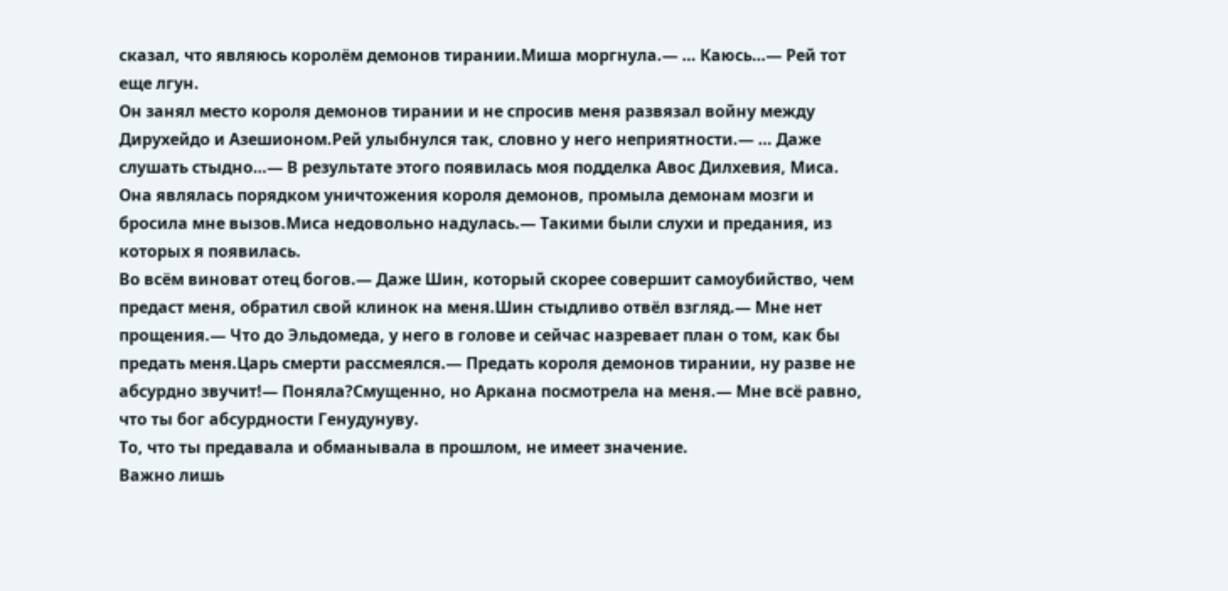сказал, что являюсь королём демонов тирании.Миша моргнула.— … Каюсь…— Рей тот еще лгун.
Он занял место короля демонов тирании и не спросив меня развязал войну между Дирухейдо и Азешионом.Рей улыбнулся так, словно у него неприятности.— … Даже слушать стыдно…— В результате этого появилась моя подделка Авос Дилхевия, Миса.
Она являлась порядком уничтожения короля демонов, промыла демонам мозги и бросила мне вызов.Миса недовольно надулась.— Такими были слухи и предания, из которых я появилась.
Во всём виноват отец богов.— Даже Шин, который скорее совершит самоубийство, чем предаст меня, обратил свой клинок на меня.Шин стыдливо отвёл взгляд.— Мне нет прощения.— Что до Эльдомеда, у него в голове и сейчас назревает план о том, как бы предать меня.Царь смерти рассмеялся.— Предать короля демонов тирании, ну разве не абсурдно звучит!— Поняла?Смущенно, но Аркана посмотрела на меня.— Мне всё равно, что ты бог абсурдности Генудунуву.
То, что ты предавала и обманывала в прошлом, не имеет значение.
Важно лишь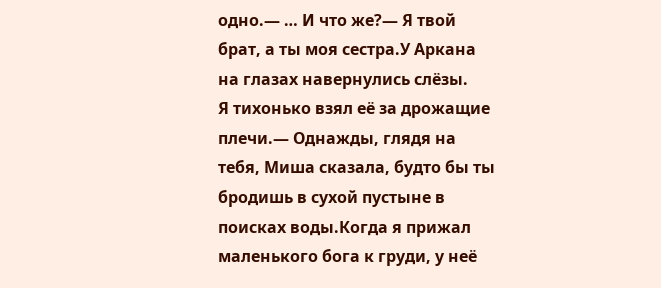одно.— … И что же?— Я твой брат, а ты моя сестра.У Аркана на глазах навернулись слёзы.
Я тихонько взял её за дрожащие плечи.— Однажды, глядя на тебя, Миша сказала, будто бы ты бродишь в сухой пустыне в поисках воды.Когда я прижал маленького бога к груди, у неё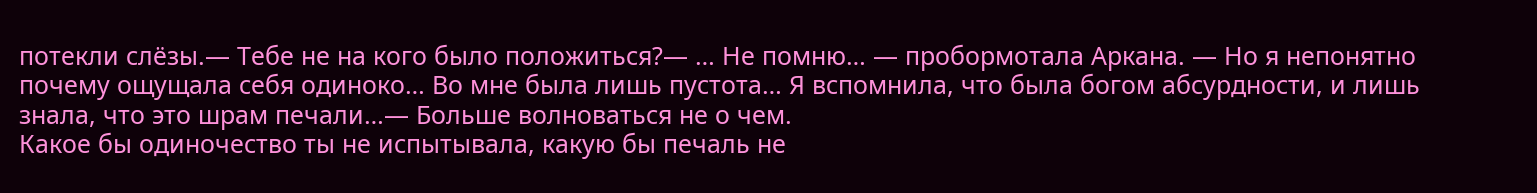потекли слёзы.— Тебе не на кого было положиться?— … Не помню… — пробормотала Аркана. — Но я непонятно почему ощущала себя одиноко… Во мне была лишь пустота… Я вспомнила, что была богом абсурдности, и лишь знала, что это шрам печали…— Больше волноваться не о чем.
Какое бы одиночество ты не испытывала, какую бы печаль не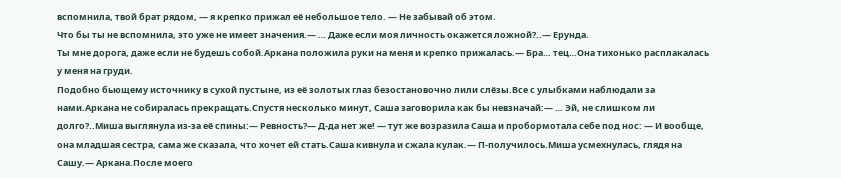вспомнила, твой брат рядом, — я крепко прижал её небольшое тело. — Не забывай об этом.
Что бы ты не вспомнила, это уже не имеет значения.— … Даже если моя личность окажется ложной?..— Ерунда.
Ты мне дорога, даже если не будешь собой.Аркана положила руки на меня и крепко прижалась.— Бра… тец…Она тихонько расплакалась у меня на груди.
Подобно бьющему источнику в сухой пустыне, из её золотых глаз безостановочно лили слёзы.Все с улыбками наблюдали за нами.Аркана не собиралась прекращать.Спустя несколько минут, Саша заговорила как бы невзначай:— … Эй, не слишком ли долго?..Миша выглянула из-за её спины:— Ревность?— Д-да нет же! — тут же возразила Саша и пробормотала себе под нос: — И вообще, она младшая сестра, сама же сказала, что хочет ей стать.Саша кивнула и сжала кулак.— П-получилось.Миша усмехнулась, глядя на Сашу.— Аркана.После моего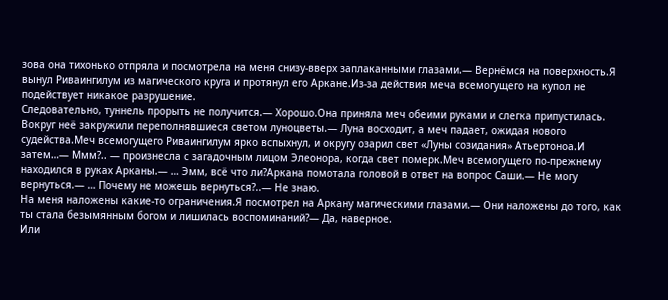зова она тихонько отпряла и посмотрела на меня снизу-вверх заплаканными глазами.— Вернёмся на поверхность.Я вынул Риваингилум из магического круга и протянул его Аркане.Из-за действия меча всемогущего на купол не подействует никакое разрушение.
Следовательно, туннель прорыть не получится.— Хорошо.Она приняла меч обеими руками и слегка припустилась.
Вокруг неё закружили переполнявшиеся светом луноцветы.— Луна восходит, а меч падает, ожидая нового судейства.Меч всемогущего Риваингилум ярко вспыхнул, и округу озарил свет «Луны созидания» Атьертоноа.И затем…— Ммм?.. — произнесла с загадочным лицом Элеонора, когда свет померк.Меч всемогущего по-прежнему находился в руках Арканы.— … Эмм, всё что ли?Аркана помотала головой в ответ на вопрос Саши.— Не могу вернуться.— … Почему не можешь вернуться?..— Не знаю.
На меня наложены какие-то ограничения.Я посмотрел на Аркану магическими глазами.— Они наложены до того, как ты стала безымянным богом и лишилась воспоминаний?— Да, наверное.
Или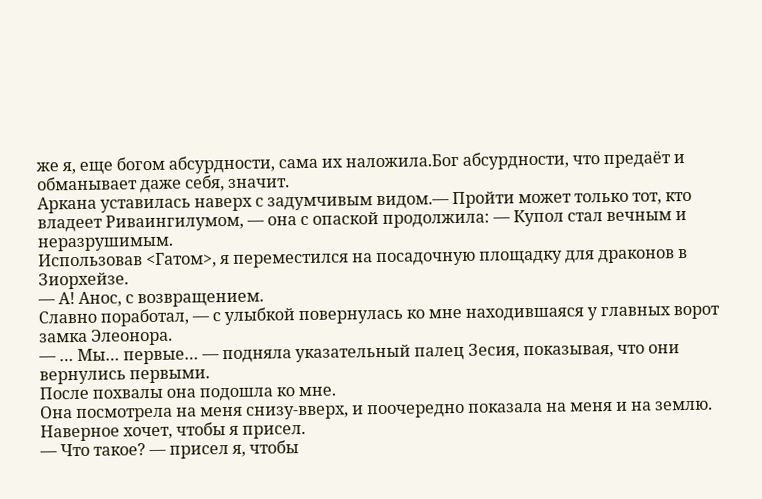же я, еще богом абсурдности, сама их наложила.Бог абсурдности, что предаёт и обманывает даже себя, значит.
Аркана уставилась наверх с задумчивым видом.— Пройти может только тот, кто владеет Риваингилумом, — она с опаской продолжила: — Купол стал вечным и неразрушимым.
Использовав <Гатом>, я переместился на посадочную площадку для драконов в Зиорхейзе.
— А! Анос, с возвращением.
Славно поработал, — с улыбкой повернулась ко мне находившаяся у главных ворот замка Элеонора.
— … Мы… первые… — подняла указательный палец Зесия, показывая, что они вернулись первыми.
После похвалы она подошла ко мне.
Она посмотрела на меня снизу-вверх, и поочередно показала на меня и на землю.
Наверное хочет, чтобы я присел.
— Что такое? — присел я, чтобы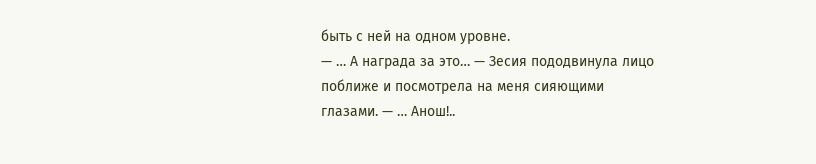быть с ней на одном уровне.
— … А награда за это… — Зесия пододвинула лицо поближе и посмотрела на меня сияющими глазами. — … Анош!..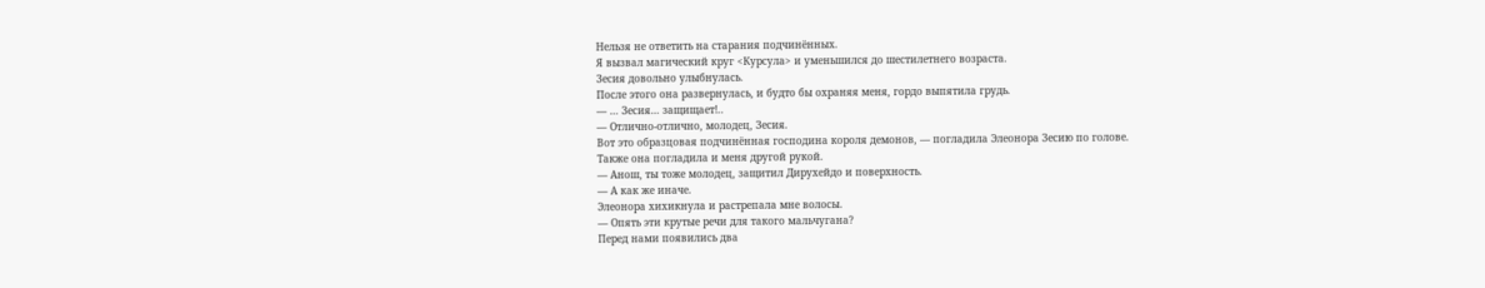Нельзя не ответить на старания подчинённых.
Я вызвал магический круг <Курсула> и уменьшился до шестилетнего возраста.
Зесия довольно улыбнулась.
После этого она развернулась, и будто бы охраняя меня, гордо выпятила грудь.
— … Зесия… защищает!..
— Отлично-отлично, молодец, Зесия.
Вот это образцовая подчинённая господина короля демонов, — погладила Элеонора Зесию по голове.
Также она погладила и меня другой рукой.
— Анош, ты тоже молодец, защитил Дирухейдо и поверхность.
— А как же иначе.
Элеонора хихикнула и растрепала мне волосы.
— Опять эти крутые речи для такого мальчугана?
Перед нами появились два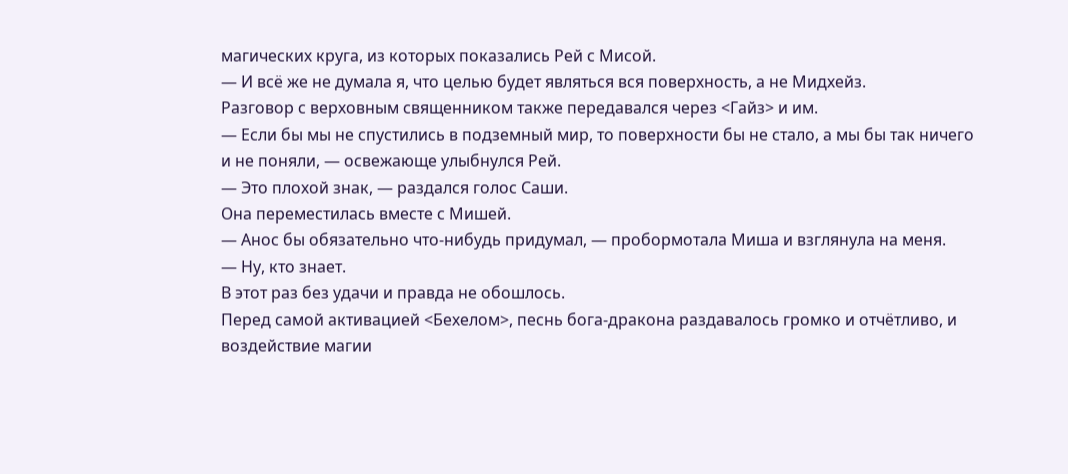магических круга, из которых показались Рей с Мисой.
— И всё же не думала я, что целью будет являться вся поверхность, а не Мидхейз.
Разговор с верховным священником также передавался через <Гайз> и им.
— Если бы мы не спустились в подземный мир, то поверхности бы не стало, а мы бы так ничего и не поняли, — освежающе улыбнулся Рей.
— Это плохой знак, — раздался голос Саши.
Она переместилась вместе с Мишей.
— Анос бы обязательно что-нибудь придумал, — пробормотала Миша и взглянула на меня.
— Ну, кто знает.
В этот раз без удачи и правда не обошлось.
Перед самой активацией <Бехелом>, песнь бога-дракона раздавалось громко и отчётливо, и воздействие магии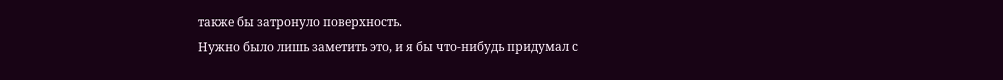также бы затронуло поверхность.
Нужно было лишь заметить это, и я бы что-нибудь придумал с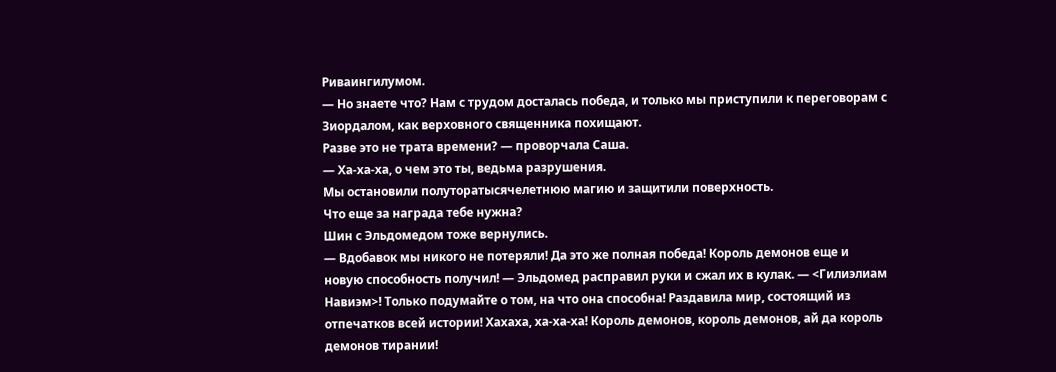Риваингилумом.
— Но знаете что? Нам с трудом досталась победа, и только мы приступили к переговорам с Зиордалом, как верховного священника похищают.
Разве это не трата времени? — проворчала Саша.
— Ха-ха-ха, о чем это ты, ведьма разрушения.
Мы остановили полуторатысячелетнюю магию и защитили поверхность.
Что еще за награда тебе нужна?
Шин с Эльдомедом тоже вернулись.
— Вдобавок мы никого не потеряли! Да это же полная победа! Король демонов еще и новую способность получил! — Эльдомед расправил руки и сжал их в кулак. — <Гилиэлиам Навиэм>! Только подумайте о том, на что она способна! Раздавила мир, состоящий из отпечатков всей истории! Хахаха, ха-ха-ха! Король демонов, король демонов, ай да король демонов тирании!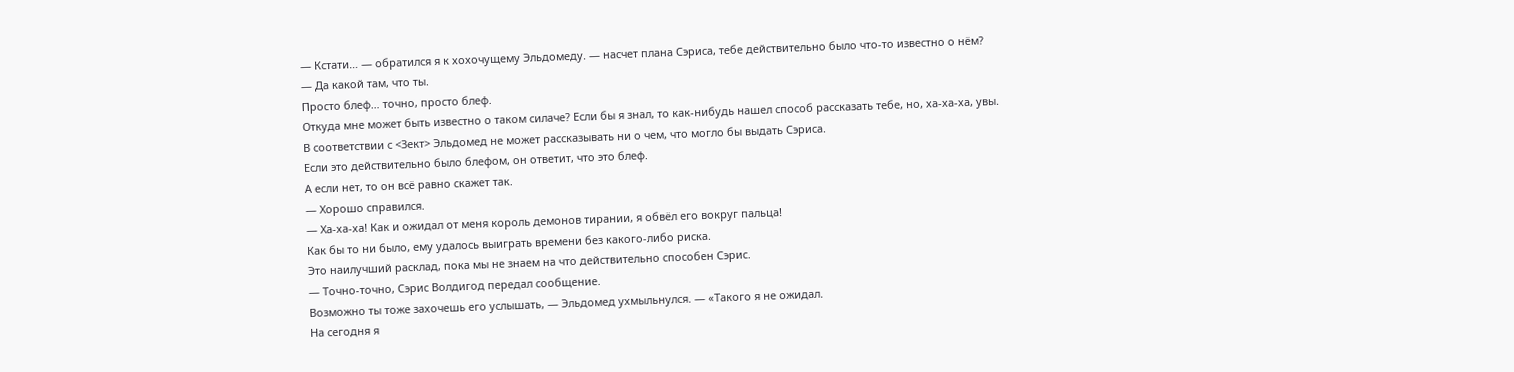— Кстати… — обратился я к хохочущему Эльдомеду. — насчет плана Сэриса, тебе действительно было что-то известно о нём?
— Да какой там, что ты.
Просто блеф… точно, просто блеф.
Откуда мне может быть известно о таком силаче? Если бы я знал, то как-нибудь нашел способ рассказать тебе, но, ха-ха-ха, увы.
В соответствии с <Зект> Эльдомед не может рассказывать ни о чем, что могло бы выдать Сэриса.
Если это действительно было блефом, он ответит, что это блеф.
А если нет, то он всё равно скажет так.
— Хорошо справился.
— Ха-ха-ха! Как и ожидал от меня король демонов тирании, я обвёл его вокруг пальца!
Как бы то ни было, ему удалось выиграть времени без какого-либо риска.
Это наилучший расклад, пока мы не знаем на что действительно способен Сэрис.
— Точно-точно, Сэрис Волдигод передал сообщение.
Возможно ты тоже захочешь его услышать, — Эльдомед ухмыльнулся. — «Такого я не ожидал.
На сегодня я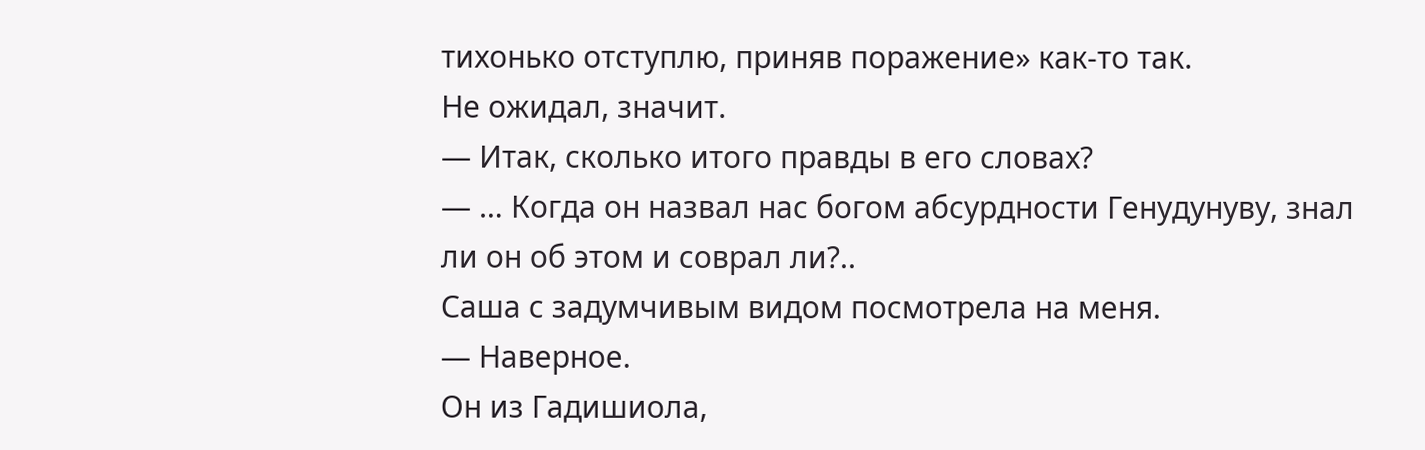тихонько отступлю, приняв поражение» как-то так.
Не ожидал, значит.
— Итак, сколько итого правды в его словах?
— … Когда он назвал нас богом абсурдности Генудунуву, знал ли он об этом и соврал ли?..
Саша с задумчивым видом посмотрела на меня.
— Наверное.
Он из Гадишиола,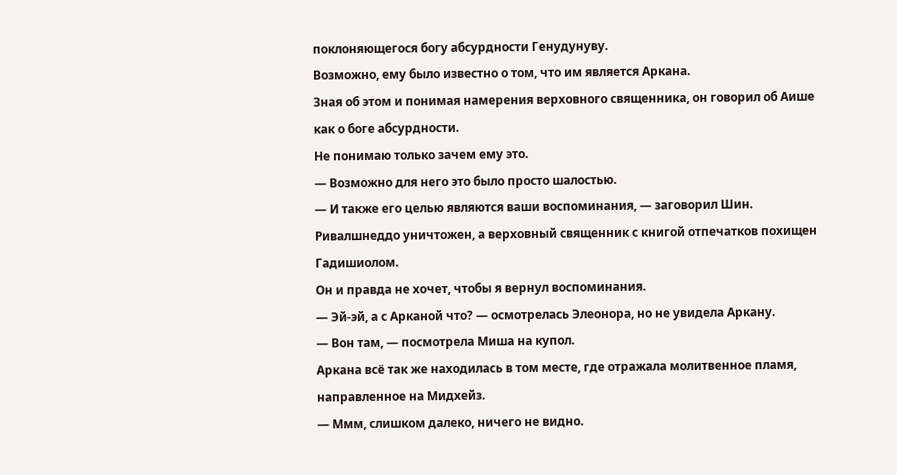поклоняющегося богу абсурдности Генудунуву.
Возможно, ему было известно о том, что им является Аркана.
Зная об этом и понимая намерения верховного священника, он говорил об Аише как о боге абсурдности.
Не понимаю только зачем ему это.
— Возможно для него это было просто шалостью.
— И также его целью являются ваши воспоминания, — заговорил Шин.
Ривалшнеддо уничтожен, а верховный священник с книгой отпечатков похищен Гадишиолом.
Он и правда не хочет, чтобы я вернул воспоминания.
— Эй-эй, а с Арканой что? — осмотрелась Элеонора, но не увидела Аркану.
— Вон там, — посмотрела Миша на купол.
Аркана всё так же находилась в том месте, где отражала молитвенное пламя, направленное на Мидхейз.
— Ммм, слишком далеко, ничего не видно.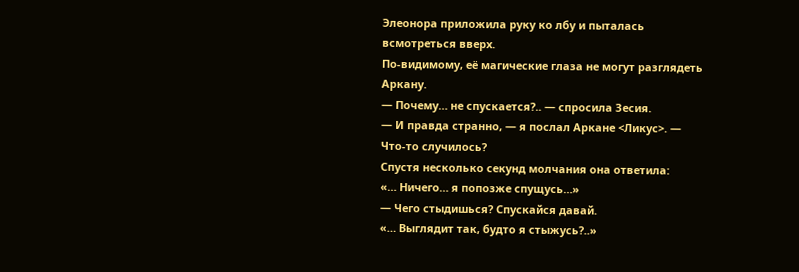Элеонора приложила руку ко лбу и пыталась всмотреться вверх.
По-видимому, её магические глаза не могут разглядеть Аркану.
— Почему… не спускается?.. — спросила Зесия.
— И правда странно, — я послал Аркане <Ликус>. — Что-то случилось?
Спустя несколько секунд молчания она ответила:
«… Ничего… я попозже спущусь…»
— Чего стыдишься? Спускайся давай.
«… Выглядит так, будто я стыжусь?..»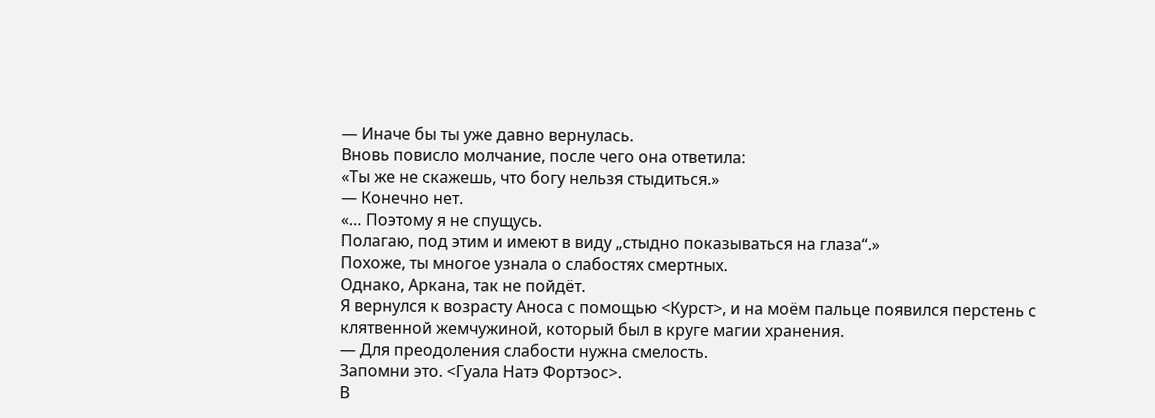— Иначе бы ты уже давно вернулась.
Вновь повисло молчание, после чего она ответила:
«Ты же не скажешь, что богу нельзя стыдиться.»
— Конечно нет.
«… Поэтому я не спущусь.
Полагаю, под этим и имеют в виду „стыдно показываться на глаза“.»
Похоже, ты многое узнала о слабостях смертных.
Однако, Аркана, так не пойдёт.
Я вернулся к возрасту Аноса с помощью <Курст>, и на моём пальце появился перстень с клятвенной жемчужиной, который был в круге магии хранения.
— Для преодоления слабости нужна смелость.
Запомни это. <Гуала Натэ Фортэос>.
В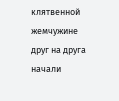клятвенной жемчужине друг на друга начали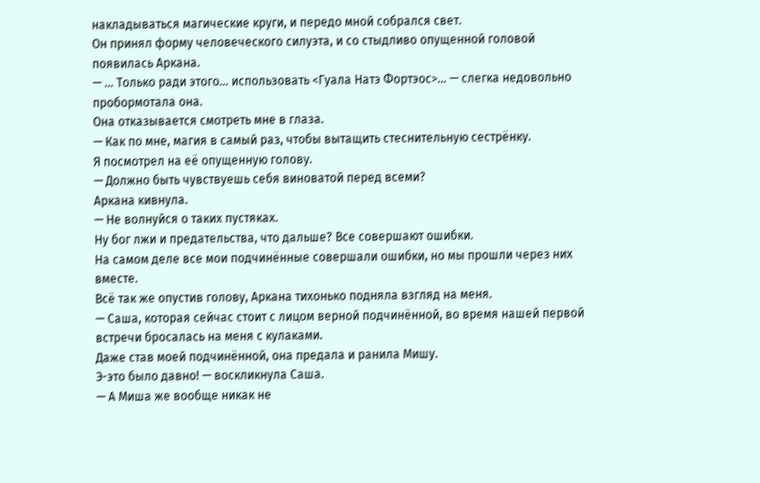накладываться магические круги, и передо мной собрался свет.
Он принял форму человеческого силуэта, и со стыдливо опущенной головой появилась Аркана.
— … Только ради этого… использовать <Гуала Натэ Фортэос>… — слегка недовольно пробормотала она.
Она отказывается смотреть мне в глаза.
— Как по мне, магия в самый раз, чтобы вытащить стеснительную сестрёнку.
Я посмотрел на её опущенную голову.
— Должно быть чувствуешь себя виноватой перед всеми?
Аркана кивнула.
— Не волнуйся о таких пустяках.
Ну бог лжи и предательства, что дальше? Все совершают ошибки.
На самом деле все мои подчинённые совершали ошибки, но мы прошли через них вместе.
Всё так же опустив голову, Аркана тихонько подняла взгляд на меня.
— Саша, которая сейчас стоит с лицом верной подчинённой, во время нашей первой встречи бросалась на меня с кулаками.
Даже став моей подчинённой, она предала и ранила Мишу.
Э-это было давно! — воскликнула Саша.
— А Миша же вообще никак не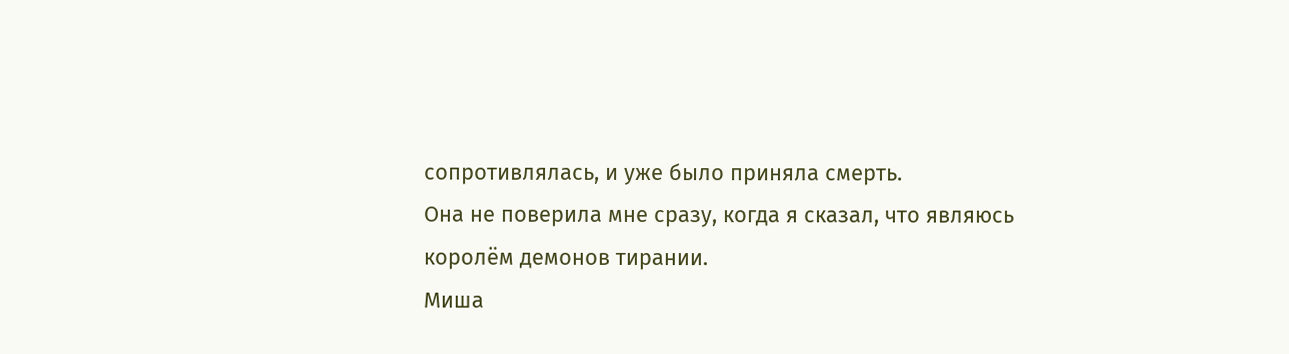сопротивлялась, и уже было приняла смерть.
Она не поверила мне сразу, когда я сказал, что являюсь королём демонов тирании.
Миша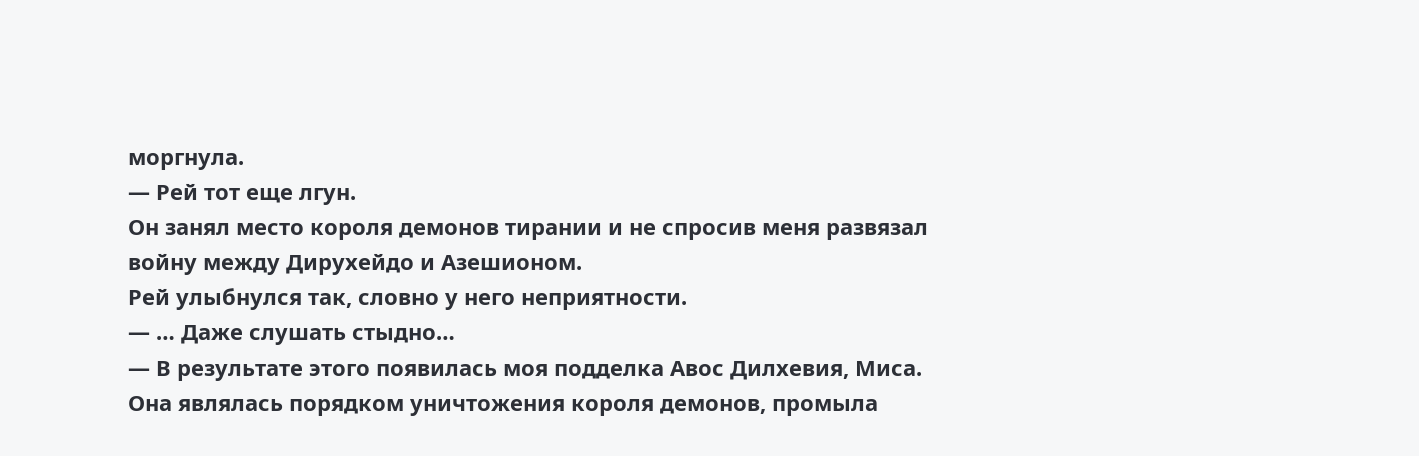моргнула.
— Рей тот еще лгун.
Он занял место короля демонов тирании и не спросив меня развязал войну между Дирухейдо и Азешионом.
Рей улыбнулся так, словно у него неприятности.
— … Даже слушать стыдно…
— В результате этого появилась моя подделка Авос Дилхевия, Миса.
Она являлась порядком уничтожения короля демонов, промыла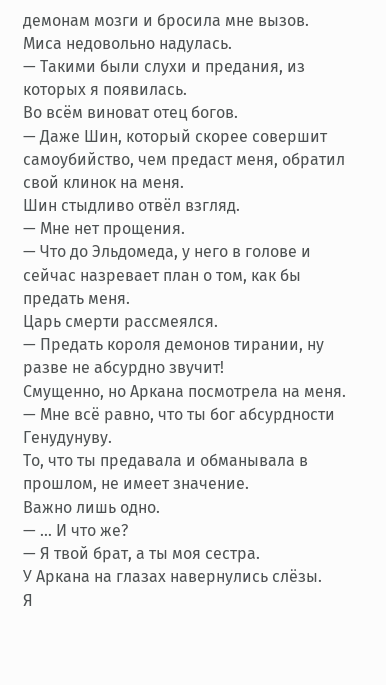демонам мозги и бросила мне вызов.
Миса недовольно надулась.
— Такими были слухи и предания, из которых я появилась.
Во всём виноват отец богов.
— Даже Шин, который скорее совершит самоубийство, чем предаст меня, обратил свой клинок на меня.
Шин стыдливо отвёл взгляд.
— Мне нет прощения.
— Что до Эльдомеда, у него в голове и сейчас назревает план о том, как бы предать меня.
Царь смерти рассмеялся.
— Предать короля демонов тирании, ну разве не абсурдно звучит!
Смущенно, но Аркана посмотрела на меня.
— Мне всё равно, что ты бог абсурдности Генудунуву.
То, что ты предавала и обманывала в прошлом, не имеет значение.
Важно лишь одно.
— … И что же?
— Я твой брат, а ты моя сестра.
У Аркана на глазах навернулись слёзы.
Я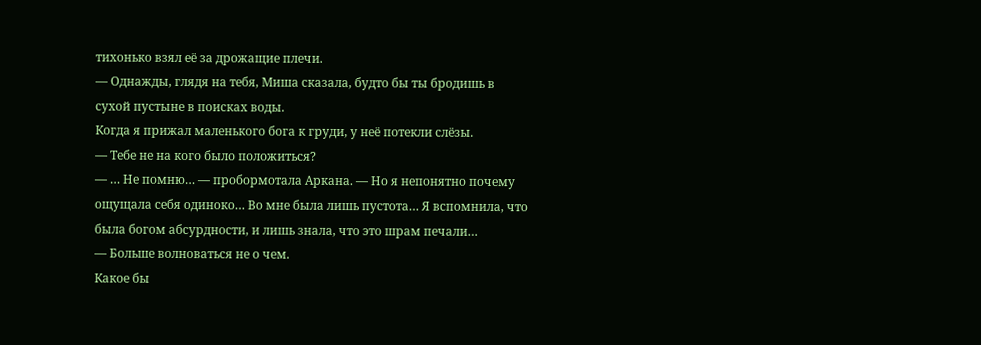тихонько взял её за дрожащие плечи.
— Однажды, глядя на тебя, Миша сказала, будто бы ты бродишь в сухой пустыне в поисках воды.
Когда я прижал маленького бога к груди, у неё потекли слёзы.
— Тебе не на кого было положиться?
— … Не помню… — пробормотала Аркана. — Но я непонятно почему ощущала себя одиноко… Во мне была лишь пустота… Я вспомнила, что была богом абсурдности, и лишь знала, что это шрам печали…
— Больше волноваться не о чем.
Какое бы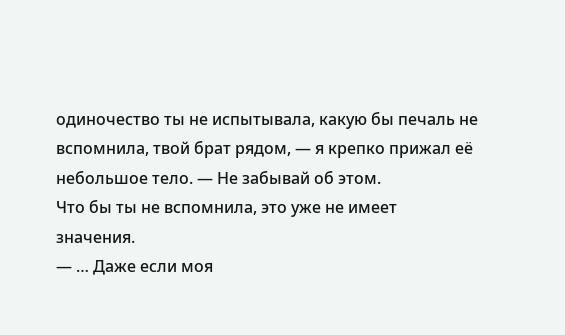одиночество ты не испытывала, какую бы печаль не вспомнила, твой брат рядом, — я крепко прижал её небольшое тело. — Не забывай об этом.
Что бы ты не вспомнила, это уже не имеет значения.
— … Даже если моя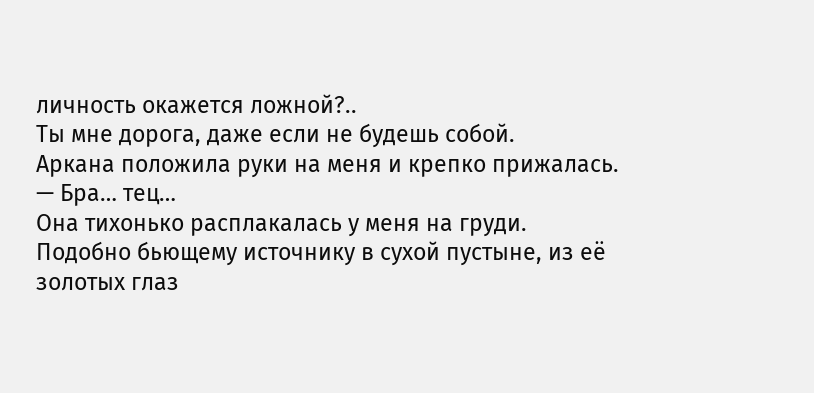личность окажется ложной?..
Ты мне дорога, даже если не будешь собой.
Аркана положила руки на меня и крепко прижалась.
— Бра… тец…
Она тихонько расплакалась у меня на груди.
Подобно бьющему источнику в сухой пустыне, из её золотых глаз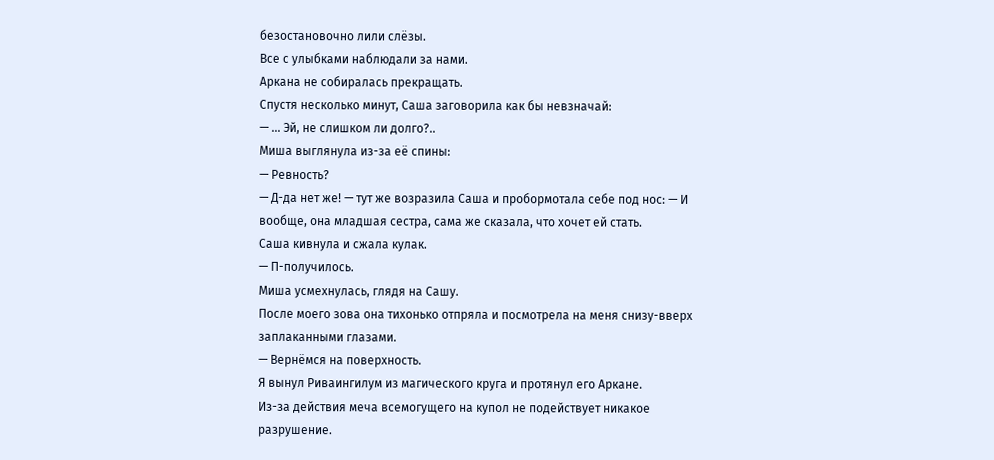безостановочно лили слёзы.
Все с улыбками наблюдали за нами.
Аркана не собиралась прекращать.
Спустя несколько минут, Саша заговорила как бы невзначай:
— … Эй, не слишком ли долго?..
Миша выглянула из-за её спины:
— Ревность?
— Д-да нет же! — тут же возразила Саша и пробормотала себе под нос: — И вообще, она младшая сестра, сама же сказала, что хочет ей стать.
Саша кивнула и сжала кулак.
— П-получилось.
Миша усмехнулась, глядя на Сашу.
После моего зова она тихонько отпряла и посмотрела на меня снизу-вверх заплаканными глазами.
— Вернёмся на поверхность.
Я вынул Риваингилум из магического круга и протянул его Аркане.
Из-за действия меча всемогущего на купол не подействует никакое разрушение.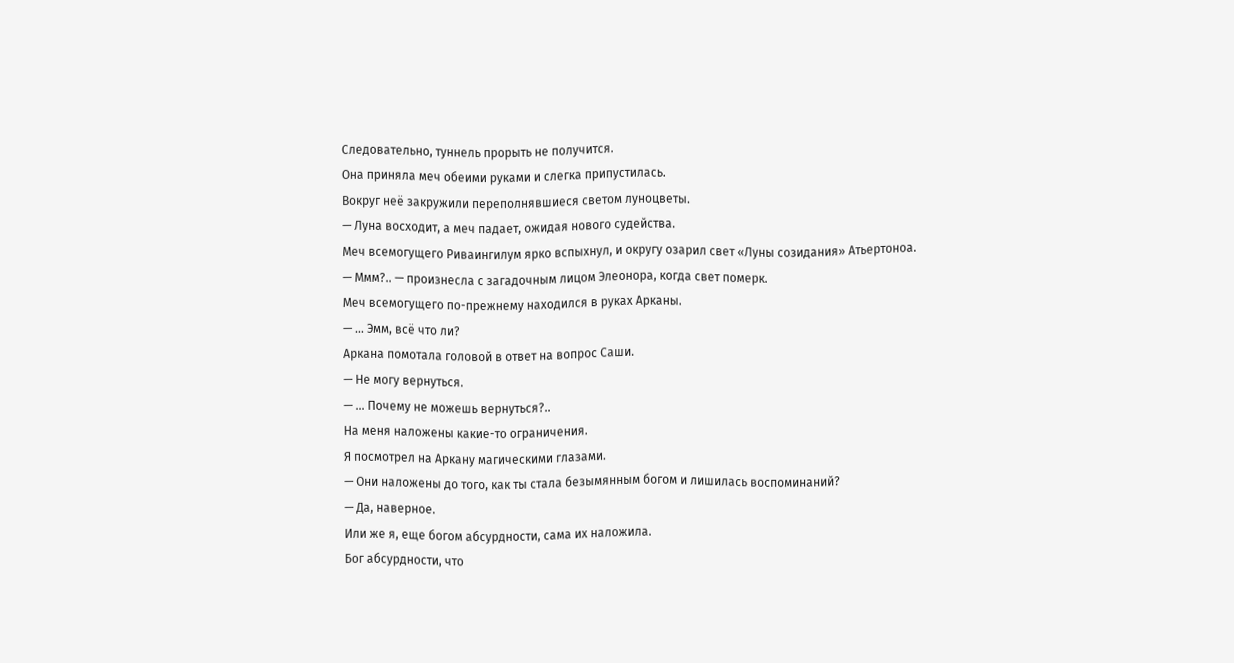Следовательно, туннель прорыть не получится.
Она приняла меч обеими руками и слегка припустилась.
Вокруг неё закружили переполнявшиеся светом луноцветы.
— Луна восходит, а меч падает, ожидая нового судейства.
Меч всемогущего Риваингилум ярко вспыхнул, и округу озарил свет «Луны созидания» Атьертоноа.
— Ммм?.. — произнесла с загадочным лицом Элеонора, когда свет померк.
Меч всемогущего по-прежнему находился в руках Арканы.
— … Эмм, всё что ли?
Аркана помотала головой в ответ на вопрос Саши.
— Не могу вернуться.
— … Почему не можешь вернуться?..
На меня наложены какие-то ограничения.
Я посмотрел на Аркану магическими глазами.
— Они наложены до того, как ты стала безымянным богом и лишилась воспоминаний?
— Да, наверное.
Или же я, еще богом абсурдности, сама их наложила.
Бог абсурдности, что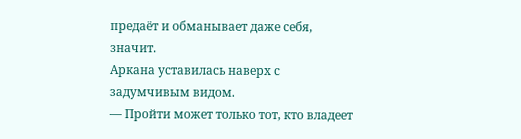предаёт и обманывает даже себя, значит.
Аркана уставилась наверх с задумчивым видом.
— Пройти может только тот, кто владеет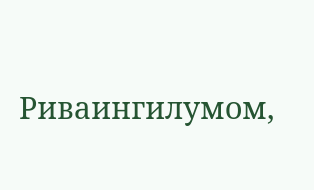Риваингилумом,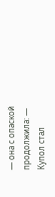— она с опаской продолжила: — Купол стал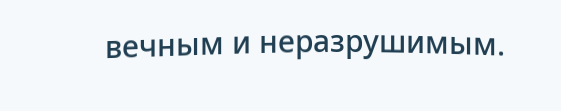вечным и неразрушимым.